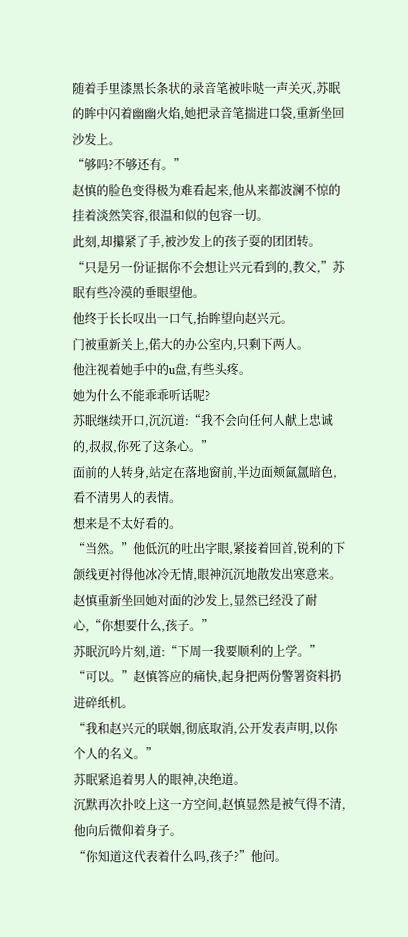随着手里漆黑长条状的录音笔被咔哒一声关灭,苏眠的眸中闪着幽幽火焰,她把录音笔揣进口袋,重新坐回沙发上。
“够吗?不够还有。”
赵慎的脸色变得极为难看起来,他从来都波澜不惊的挂着淡然笑容,很温和似的包容一切。
此刻,却攥紧了手,被沙发上的孩子耍的团团转。
“只是另一份证据你不会想让兴元看到的,教父,”苏眠有些冷漠的垂眼望他。
他终于长长叹出一口气,抬眸望向赵兴元。
门被重新关上,偌大的办公室内,只剩下两人。
他注视着她手中的u盘,有些头疼。
她为什么不能乖乖听话呢?
苏眠继续开口,沉沉道:“我不会向任何人献上忠诚的,叔叔,你死了这条心。”
面前的人转身,站定在落地窗前,半边面颊氤氲暗色,看不清男人的表情。
想来是不太好看的。
“当然。”他低沉的吐出字眼,紧接着回首,锐利的下颌线更衬得他冰冷无情,眼神沉沉地散发出寒意来。
赵慎重新坐回她对面的沙发上,显然已经没了耐心,“你想要什么,孩子。”
苏眠沉吟片刻,道:“下周一我要顺利的上学。”
“可以。”赵慎答应的痛快,起身把两份警署资料扔进碎纸机。
“我和赵兴元的联姻,彻底取消,公开发表声明,以你个人的名义。”
苏眠紧追着男人的眼神,决绝道。
沉默再次扑咬上这一方空间,赵慎显然是被气得不清,他向后微仰着身子。
“你知道这代表着什么吗,孩子?”他问。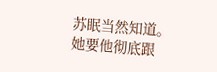苏眠当然知道。
她要他彻底跟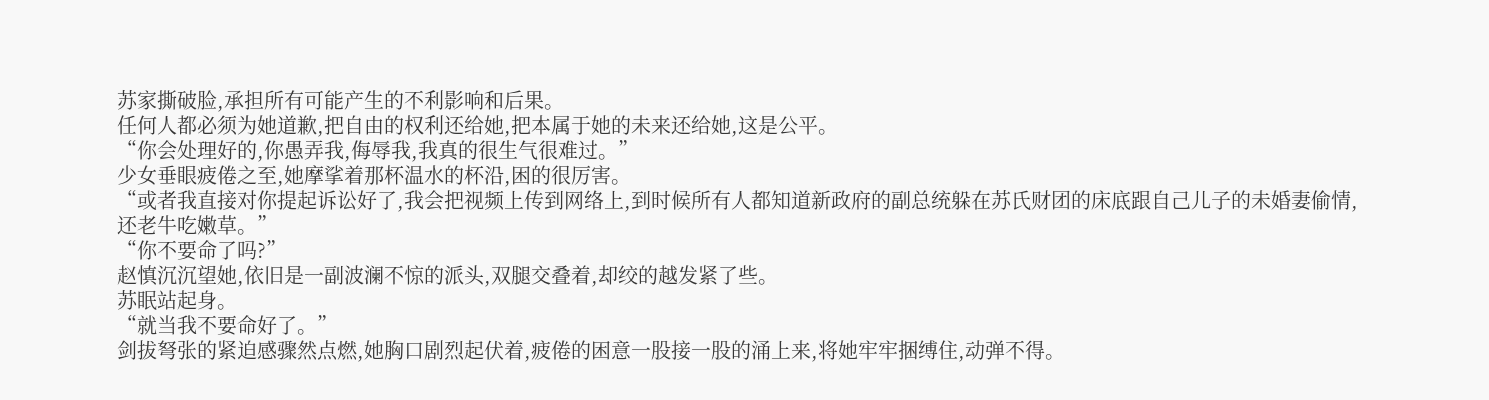苏家撕破脸,承担所有可能产生的不利影响和后果。
任何人都必须为她道歉,把自由的权利还给她,把本属于她的未来还给她,这是公平。
“你会处理好的,你愚弄我,侮辱我,我真的很生气很难过。”
少女垂眼疲倦之至,她摩挲着那杯温水的杯沿,困的很厉害。
“或者我直接对你提起诉讼好了,我会把视频上传到网络上,到时候所有人都知道新政府的副总统躲在苏氏财团的床底跟自己儿子的未婚妻偷情,还老牛吃嫩草。”
“你不要命了吗?”
赵慎沉沉望她,依旧是一副波澜不惊的派头,双腿交叠着,却绞的越发紧了些。
苏眠站起身。
“就当我不要命好了。”
剑拔弩张的紧迫感骤然点燃,她胸口剧烈起伏着,疲倦的困意一股接一股的涌上来,将她牢牢捆缚住,动弹不得。